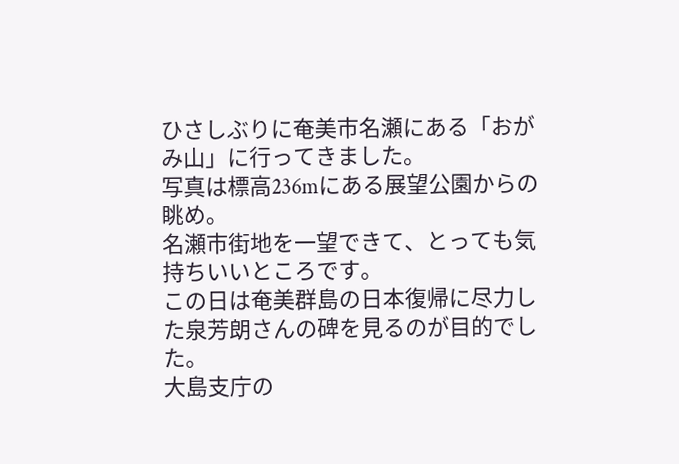ひさしぶりに奄美市名瀬にある「おがみ山」に行ってきました。
写真は標高236mにある展望公園からの眺め。
名瀬市街地を一望できて、とっても気持ちいいところです。
この日は奄美群島の日本復帰に尽力した泉芳朗さんの碑を見るのが目的でした。
大島支庁の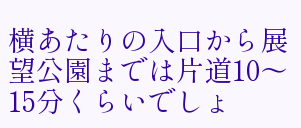横あたりの入口から展望公園までは片道10〜15分くらいでしょ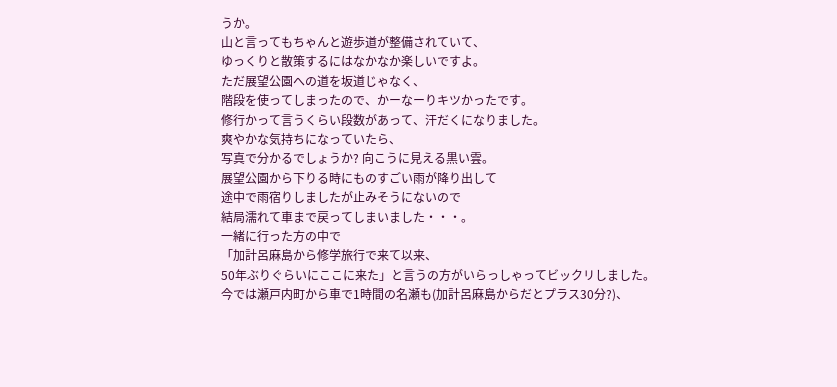うか。
山と言ってもちゃんと遊歩道が整備されていて、
ゆっくりと散策するにはなかなか楽しいですよ。
ただ展望公園への道を坂道じゃなく、
階段を使ってしまったので、かーなーりキツかったです。
修行かって言うくらい段数があって、汗だくになりました。
爽やかな気持ちになっていたら、
写真で分かるでしょうか? 向こうに見える黒い雲。
展望公園から下りる時にものすごい雨が降り出して
途中で雨宿りしましたが止みそうにないので
結局濡れて車まで戻ってしまいました・・・。
一緒に行った方の中で
「加計呂麻島から修学旅行で来て以来、
50年ぶりぐらいにここに来た」と言うの方がいらっしゃってビックリしました。
今では瀬戸内町から車で1時間の名瀬も(加計呂麻島からだとプラス30分?)、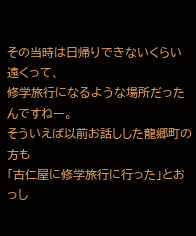その当時は日帰りできないくらい遠くって、
修学旅行になるような場所だったんですねー。
そういえば以前お話しした龍郷町の方も
「古仁屋に修学旅行に行った」とおっし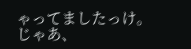ゃってましたっけ。
じゃあ、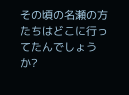その頃の名瀬の方たちはどこに行ってたんでしょうか?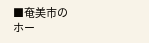■奄美市のホー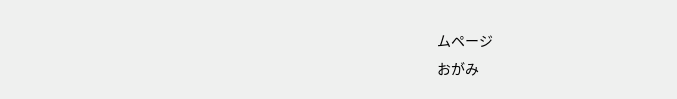ムページ
おがみ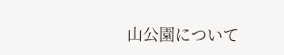山公園について